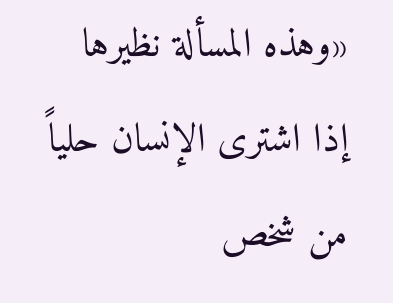«وهذه المسألة نظيرها إذا اشترى الإنسان حلياً من شخص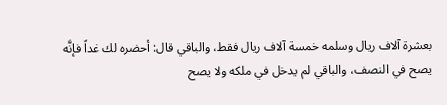بعشرة آلاف ريال وسلمه خمسة آلاف ريال فقط، والباقي قال: أحضره لك غداً فإنَّه يصح في النصف، والباقي لم يدخل في ملكه ولا يصح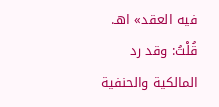فيه العقد» اهـ.
قُلْتُ: وقد رد المالكية والحنفية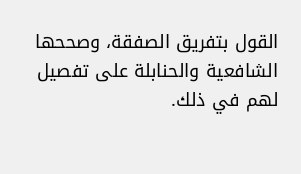القول بتفريق الصفقة، وصححها الشافعية والحنابلة على تفصيل لهم في ذلك.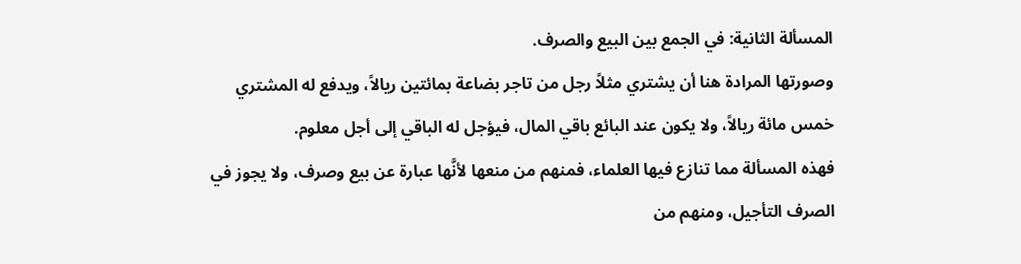المسألة الثانية: في الجمع بين البيع والصرف.
وصورتها المرادة هنا أن يشتري مثلاً رجل من تاجر بضاعة بمائتين ريالاً، ويدفع له المشتري خمس مائة ريالاً، ولا يكون عند البائع باقي المال، فيؤجل له الباقي إلى أجل معلوم.
فهذه المسألة مما تنازع فيها العلماء، فمنهم من منعها لأنَّها عبارة عن بيع وصرف، ولا يجوز في الصرف التأجيل، ومنهم من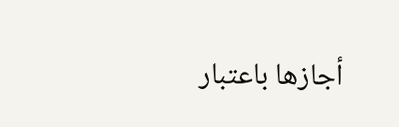أجازها باعتبار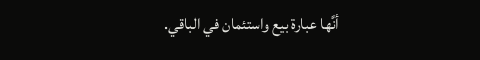أنَّها عبارة بيع واستئمان في الباقي.